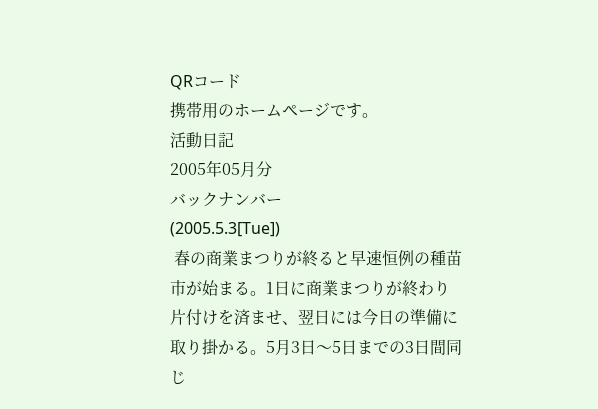QRコード
携帯用のホームページです。
活動日記
2005年05月分
バックナンバー
(2005.5.3[Tue])
 春の商業まつりが終ると早速恒例の種苗市が始まる。1日に商業まつりが終わり片付けを済ませ、翌日には今日の準備に取り掛かる。5月3日〜5日までの3日間同じ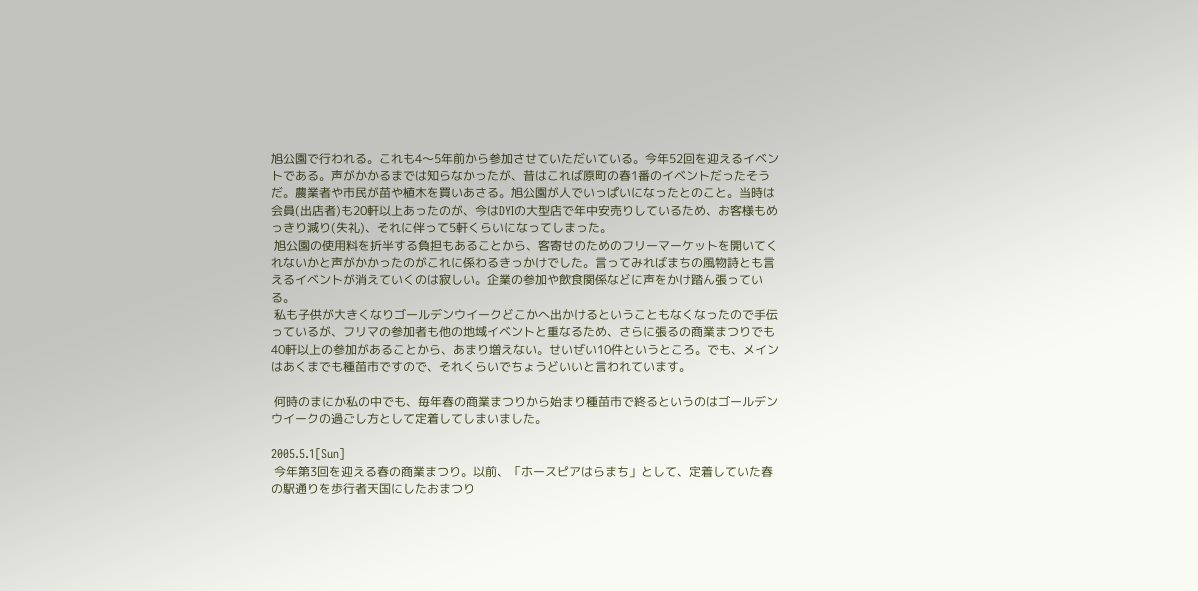旭公園で行われる。これも4〜5年前から参加させていただいている。今年52回を迎えるイベントである。声がかかるまでは知らなかったが、昔はこれば原町の春1番のイベントだったそうだ。農業者や市民が苗や植木を買いあさる。旭公園が人でいっぱいになったとのこと。当時は会員(出店者)も20軒以上あったのが、今はDYIの大型店で年中安売りしているため、お客様もめっきり減り(失礼)、それに伴って5軒くらいになってしまった。
 旭公園の使用料を折半する負担もあることから、客寄せのためのフリーマーケットを開いてくれないかと声がかかったのがこれに係わるきっかけでした。言ってみればまちの風物詩とも言えるイベントが消えていくのは寂しい。企業の参加や飲食関係などに声をかけ踏ん張っている。
 私も子供が大きくなりゴールデンウイークどこかへ出かけるということもなくなったので手伝っているが、フリマの参加者も他の地域イベントと重なるため、さらに張るの商業まつりでも40軒以上の参加があることから、あまり増えない。せいぜい10件というところ。でも、メインはあくまでも種苗市ですので、それくらいでちょうどいいと言われています。

 何時のまにか私の中でも、毎年春の商業まつりから始まり種苗市で終るというのはゴールデンウイークの過ごし方として定着してしまいました。

2005.5.1[Sun]
 今年第3回を迎える春の商業まつり。以前、「ホースピアはらまち」として、定着していた春の駅通りを歩行者天国にしたおまつり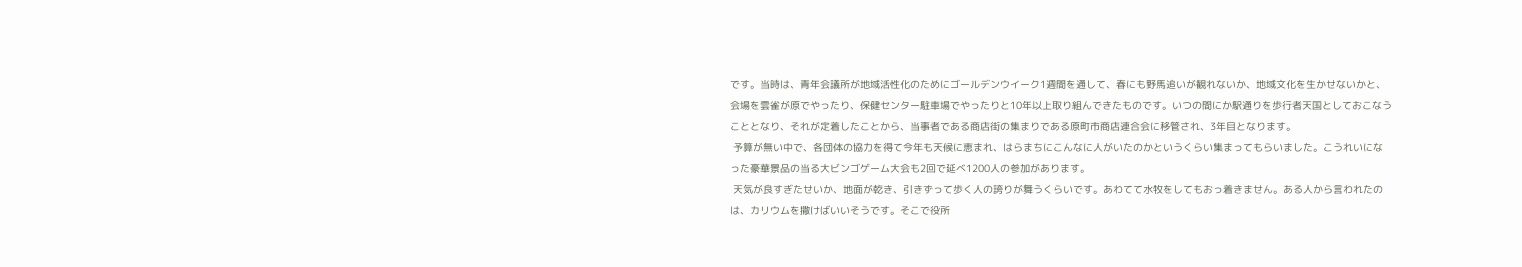です。当時は、青年会議所が地域活性化のためにゴールデンウイーク1週間を通して、春にも野馬追いが観れないか、地域文化を生かせないかと、会場を雲雀が原でやったり、保健センター駐車場でやったりと10年以上取り組んできたものです。いつの間にか駅通りを歩行者天国としておこなうこととなり、それが定着したことから、当事者である商店街の集まりである原町市商店連合会に移管され、3年目となります。
 予算が無い中で、各団体の協力を得て今年も天候に恵まれ、はらまちにこんなに人がいたのかというくらい集まってもらいました。こうれいになった豪華景品の当る大ビンゴゲーム大会も2回で延べ1200人の参加があります。
 天気が良すぎたせいか、地面が乾き、引きずって歩く人の誇りが舞うくらいです。あわてて水牧をしてもおっ着きません。ある人から言われたのは、カリウムを撒けばいいそうです。そこで役所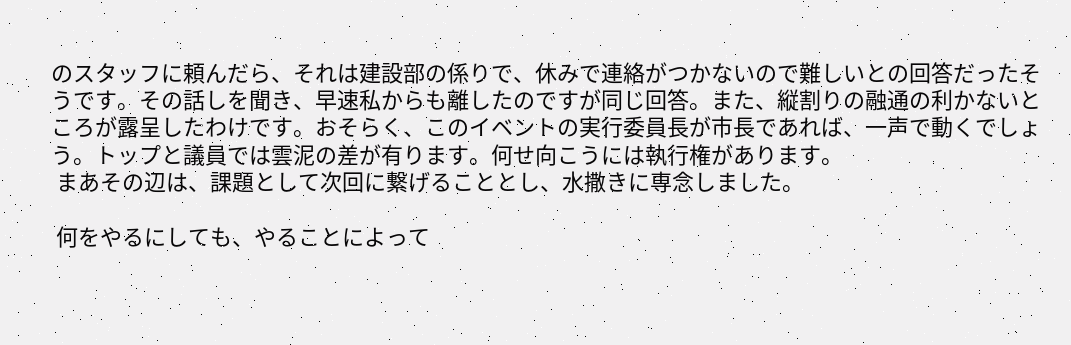のスタッフに頼んだら、それは建設部の係りで、休みで連絡がつかないので難しいとの回答だったそうです。その話しを聞き、早速私からも離したのですが同じ回答。また、縦割りの融通の利かないところが露呈したわけです。おそらく、このイベントの実行委員長が市長であれば、一声で動くでしょう。トップと議員では雲泥の差が有ります。何せ向こうには執行権があります。
 まあその辺は、課題として次回に繋げることとし、水撒きに専念しました。

 何をやるにしても、やることによって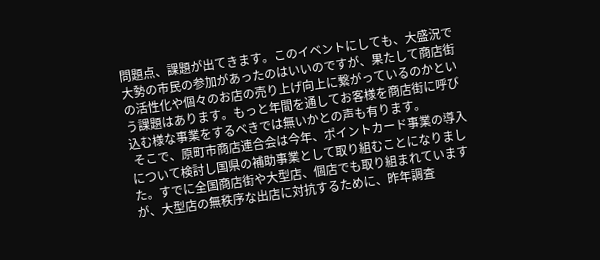問題点、課題が出てきます。このイベントにしても、大盛況で大勢の市民の参加があったのはいいのですが、果たして商店街の活性化や個々のお店の売り上げ向上に繋がっているのかという課題はあります。もっと年間を通してお客様を商店街に呼び込む様な事業をするべきでは無いかとの声も有ります。
 そこで、原町市商店連合会は今年、ポイントカード事業の導入について検討し国県の補助事業として取り組むことになりました。すでに全国商店街や大型店、個店でも取り組まれていますが、大型店の無秩序な出店に対抗するために、昨年調査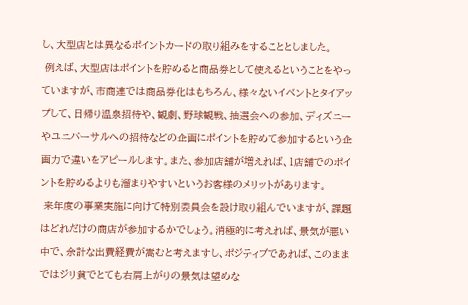し、大型店とは異なるポイントカードの取り組みをすることとしました。
 例えば、大型店はポイントを貯めると商品券として使えるということをやっていますが、市商連では商品券化はもちろん、様々ないイベントとタイアップして、日帰り温泉招待や、観劇、野球観戦、抽選会への参加、ディズニーやユニバーサルへの招待などの企画にポイントを貯めて参加するという企画力で違いをアピールします。また、参加店舗が増えれば、1店舗でのポイントを貯めるよりも溜まりやすいというお客様のメリットがあります。
 来年度の事業実施に向けて特別委員会を設け取り組んでいますが、課題はどれだけの商店が参加するかでしょう。消極的に考えれば、景気が悪い中で、余計な出費経費が嵩むと考えますし、ポジティブであれば、このままではジリ貧でとても右肩上がりの景気は望めな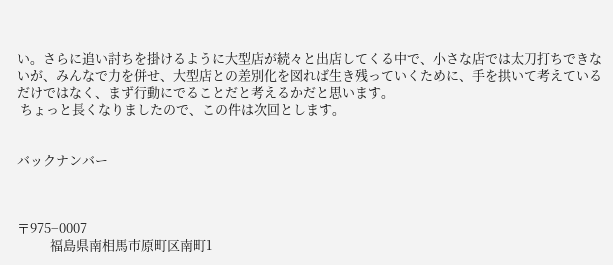い。さらに追い討ちを掛けるように大型店が続々と出店してくる中で、小さな店では太刀打ちできないが、みんなで力を併せ、大型店との差別化を図れば生き残っていくために、手を拱いて考えているだけではなく、まず行動にでることだと考えるかだと思います。
 ちょっと長くなりましたので、この件は次回とします。


バックナンバー



〒975−0007
           福島県南相馬市原町区南町1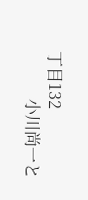丁目132
            小川尚一と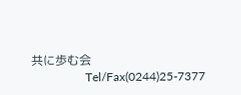共に歩む会
                  Tel/Fax(0244)25-7377